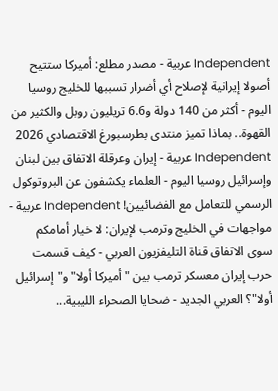Independent عربية - مصدر مطلع: أميركا ستتيح أصولا إيرانية لإصلاح أي أضرار تسببها للخليج روسيا اليوم - أكثر من 140 دولة و6.6 تريليون روبل والكثير من القهوة.. بماذا تميز منتدى بطرسبورغ الاقتصادي 2026 Independent عربية - إيران وعرقلة الاتفاق بين لبنان وإسرائيل روسيا اليوم - العلماء يكشفون عن البروتوكول الرسمي للتعامل مع الفضائيين! Independent عربية - مواجهات في الخليج وترمب لإيران: لا خيار أمامكم سوى الاتفاق قناة التليفزيون العربي - كيف قسمت حرب إيران معسكر ترمب بين "أميركا أولا" و"إسرائيل أولا"؟ العربي الجديد - ضحايا الصحراء الليبية...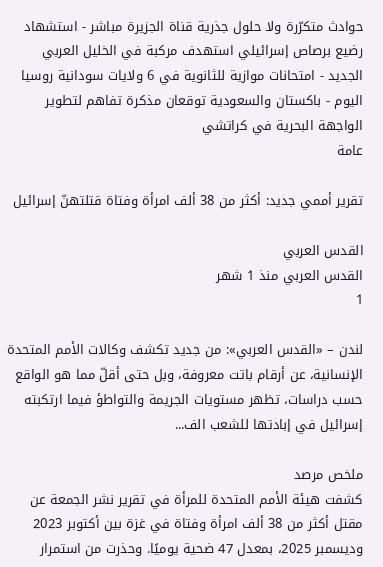حوادث متكرّرة ولا حلول جذرية قناة الجزيرة مباشر - استشهاد رضيع برصاص إسرائيلي استهدف مركبة في الخليل العربي الجديد - امتحانات موازية للثانوية في 6 ولايات سودانية روسيا اليوم - باكستان والسعودية توقعان مذكرة تفاهم لتطوير الواجهة البحرية في كراتشي
عامة

تقرير أممي جديد: أكثر من 38 ألف امرأة وفتاة قتلتهنّ إسرائيل

القدس العربي
القدس العربي منذ 1 شهر
1

لندن – «القدس العربي»: من جديد تكشف وكالات الأمم المتحدة الإنسانية، عن أرقام باتت معروفة، وبل حتى أقلّ مما هو الواقع حسب دراسات، تظهر مستويات الجريمة والتواطؤ فيما ارتكبته إسرائيل في إبادتها للشعب الف...

ملخص مرصد
كشفت هيئة الأمم المتحدة للمرأة في تقرير نشر الجمعة عن مقتل أكثر من 38 ألف امرأة وفتاة في غزة بين أكتوبر 2023 وديسمبر 2025، بمعدل 47 ضحية يوميًا. وحذرت من استمرار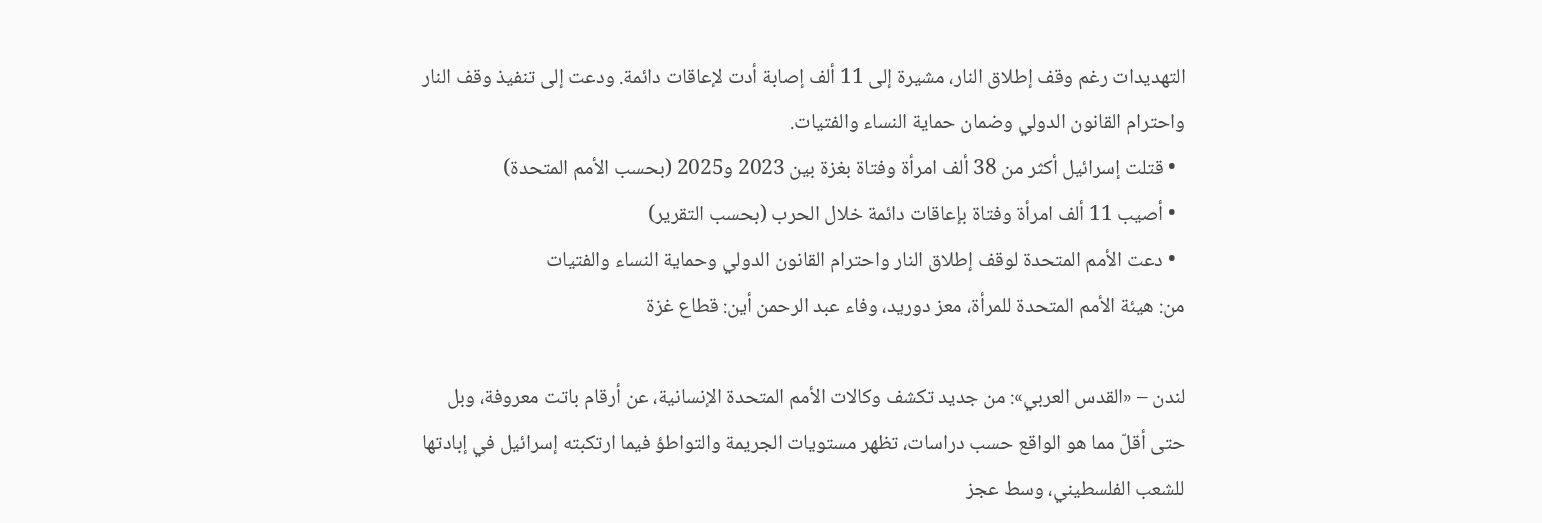التهديدات رغم وقف إطلاق النار، مشيرة إلى 11 ألف إصابة أدت لإعاقات دائمة. ودعت إلى تنفيذ وقف النار واحترام القانون الدولي وضمان حماية النساء والفتيات.
  • قتلت إسرائيل أكثر من 38 ألف امرأة وفتاة بغزة بين 2023 و2025 (بحسب الأمم المتحدة)
  • أصيب 11 ألف امرأة وفتاة بإعاقات دائمة خلال الحرب (بحسب التقرير)
  • دعت الأمم المتحدة لوقف إطلاق النار واحترام القانون الدولي وحماية النساء والفتيات
من: هيئة الأمم المتحدة للمرأة، معز دوريد، وفاء عبد الرحمن أين: قطاع غزة

لندن – «القدس العربي»: من جديد تكشف وكالات الأمم المتحدة الإنسانية، عن أرقام باتت معروفة، وبل حتى أقلّ مما هو الواقع حسب دراسات، تظهر مستويات الجريمة والتواطؤ فيما ارتكبته إسرائيل في إبادتها للشعب الفلسطيني، وسط عجز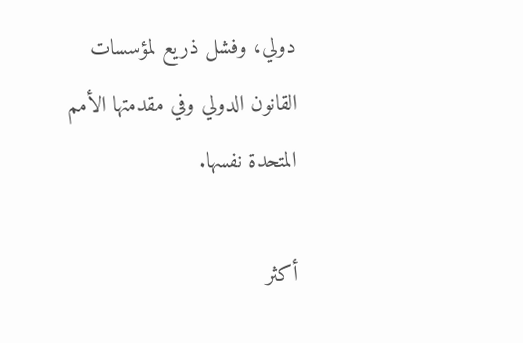دولي، وفشل ذريع لمؤسسات القانون الدولي وفي مقدمتها الأمم المتحدة نفسها.

أكثر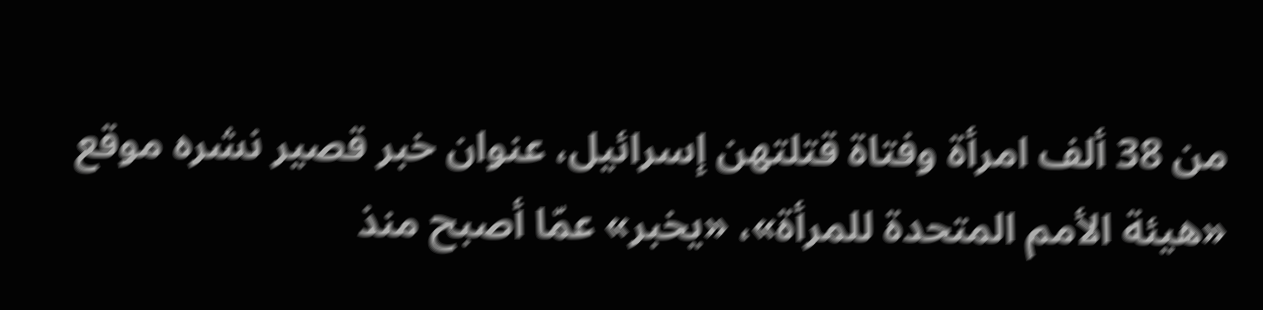من 38 ألف امرأة وفتاة قتلتهن إسرائيل، عنوان خبر قصير نشره موقع «هيئة الأمم المتحدة للمرأة»، «يخبر» عمّا أصبح منذ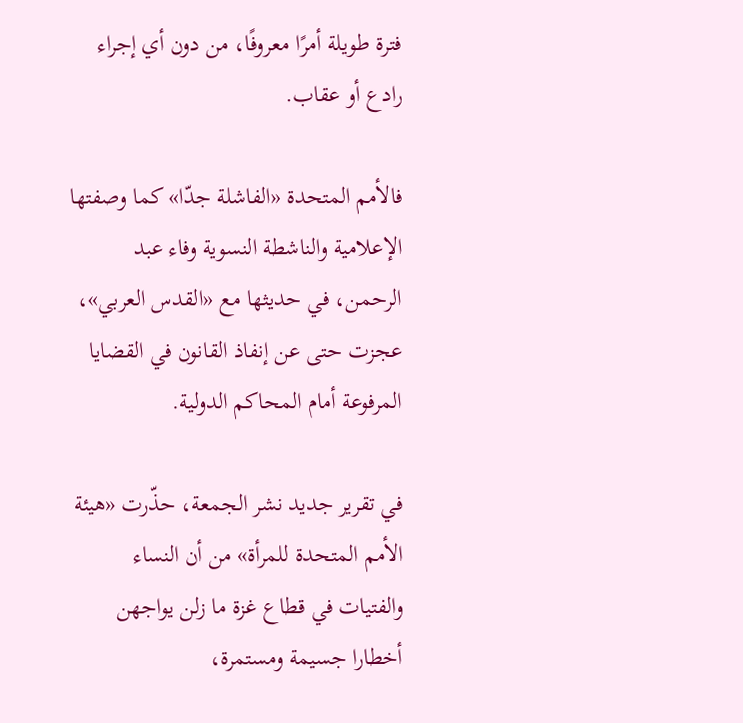فترة طويلة أمرًا معروفًا، من دون أي إجراء رادع أو عقاب.

فالأمم المتحدة «الفاشلة جدّا» كما وصفتها الإعلامية والناشطة النسوية وفاء عبد الرحمن، في حديثها مع «القدس العربي»، عجزت حتى عن إنفاذ القانون في القضايا المرفوعة أمام المحاكم الدولية.

في تقرير جديد نشر الجمعة، حذّرت «هيئة الأمم المتحدة للمرأة» من أن النساء والفتيات في قطاع غزة ما زلن يواجهن أخطارا جسيمة ومستمرة،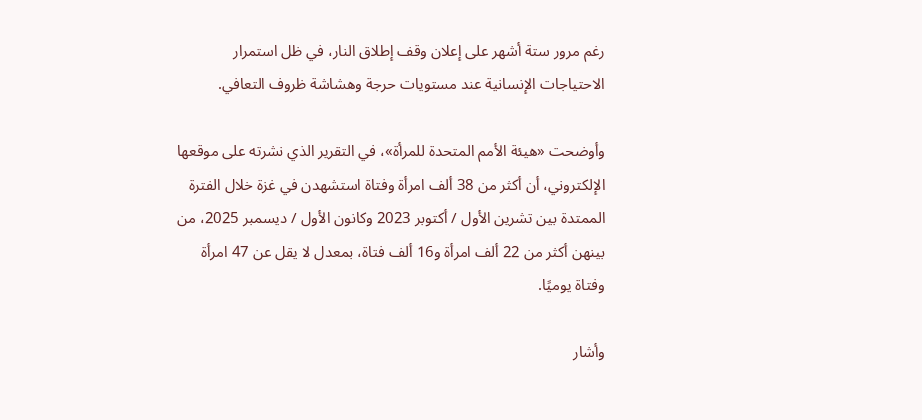رغم مرور ستة أشهر على إعلان وقف إطلاق النار، في ظل استمرار الاحتياجات الإنسانية عند مستويات حرجة وهشاشة ظروف التعافي.

وأوضحت «هيئة الأمم المتحدة للمرأة»، في التقرير الذي نشرته على موقعها الإلكتروني، أن أكثر من 38 ألف امرأة وفتاة استشهدن في غزة خلال الفترة الممتدة بين تشرين الأول / أكتوبر 2023 وكانون الأول / ديسمبر 2025، من بينهن أكثر من 22 ألف امرأة و16 ألف فتاة، بمعدل لا يقل عن 47 امرأة وفتاة يوميًا.

وأشار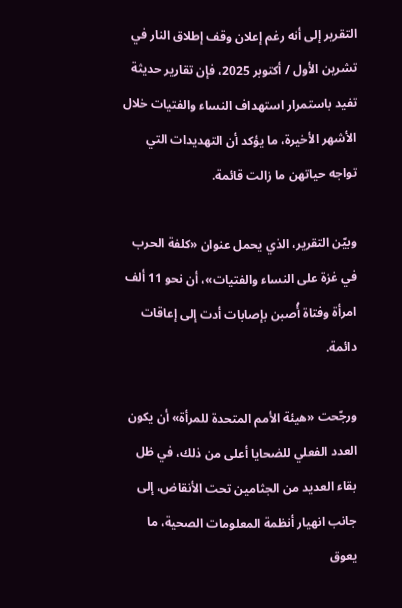التقرير إلى أنه رغم إعلان وقف إطلاق النار في تشرين الأول / أكتوبر 2025، فإن تقارير حديثة تفيد باستمرار استهداف النساء والفتيات خلال الأشهر الأخيرة، ما يؤكد أن التهديدات التي تواجه حياتهن ما زالت قائمة.

وبيّن التقرير، الذي يحمل عنوان «كلفة الحرب في غزة على النساء والفتيات»، أن نحو 11 ألف امرأة وفتاة أُصبن بإصابات أدت إلى إعاقات دائمة.

ورجّحت «هيئة الأمم المتحدة للمرأة» أن يكون العدد الفعلي للضحايا أعلى من ذلك، في ظل بقاء العديد من الجثامين تحت الأنقاض، إلى جانب انهيار أنظمة المعلومات الصحية، ما يعوق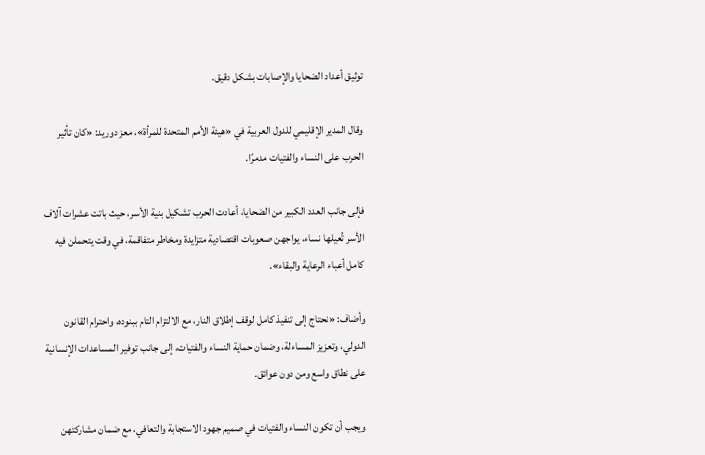توثيق أعداد الضحايا والإصابات بشكل دقيق.

وقال المدير الإقليمي للدول العربية في «هيئة الأمم المتحدة للمرأة»، معز دوريد: «كان تأثير الحرب على النساء والفتيات مدمرًا.

فإلى جانب العدد الكبير من الضحايا، أعادت الحرب تشكيل بنية الأسر، حيث باتت عشرات آلاف الأسر تُعيلها نساء، يواجهن صعوبات اقتصادية متزايدة ومخاطر متفاقمة، في وقت يتحملن فيه كامل أعباء الرعاية والبقاء».

وأضاف: «نحتاج إلى تنفيذ كامل لوقف إطلاق النار، مع الالتزام التام ببنوده، واحترام القانون الدولي، وتعزيز المساءلة، وضمان حماية النساء والفتيات، إلى جانب توفير المساعدات الإنسانية على نطاق واسع ومن دون عوائق.

ويجب أن تكون النساء والفتيات في صميم جهود الاستجابة والتعافي، مع ضمان مشاركتهن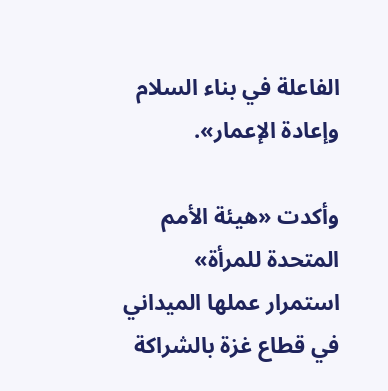الفاعلة في بناء السلام وإعادة الإعمار».

وأكدت «هيئة الأمم المتحدة للمرأة» استمرار عملها الميداني في قطاع غزة بالشراكة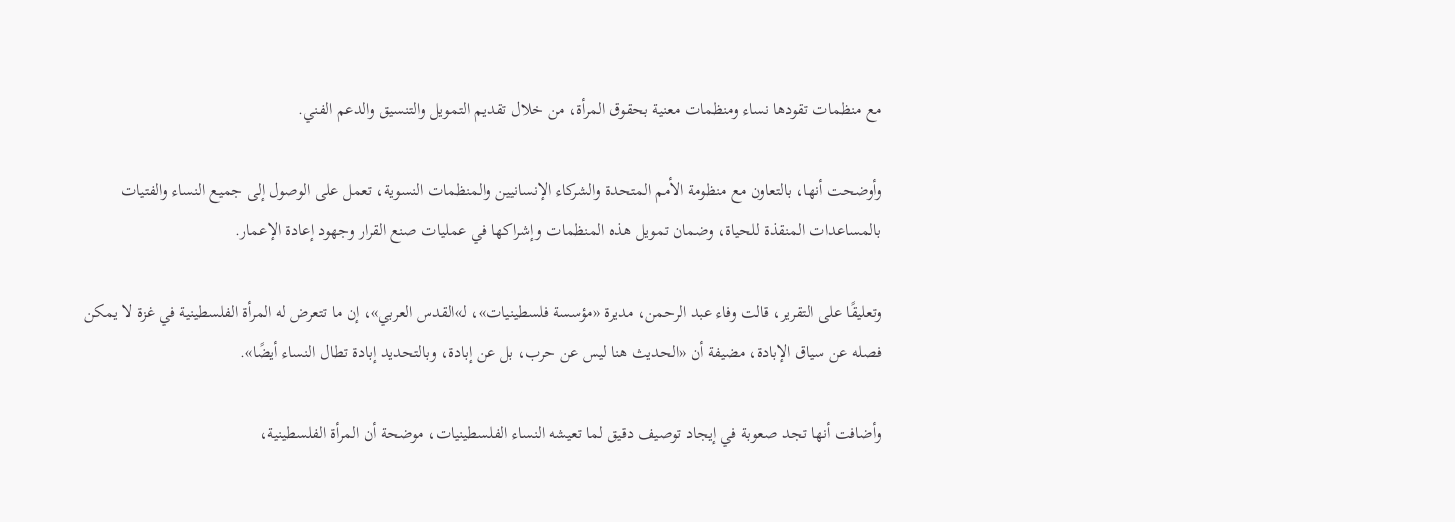مع منظمات تقودها نساء ومنظمات معنية بحقوق المرأة، من خلال تقديم التمويل والتنسيق والدعم الفني.

وأوضحت أنها، بالتعاون مع منظومة الأمم المتحدة والشركاء الإنسانيين والمنظمات النسوية، تعمل على الوصول إلى جميع النساء والفتيات بالمساعدات المنقذة للحياة، وضمان تمويل هذه المنظمات وإشراكها في عمليات صنع القرار وجهود إعادة الإعمار.

وتعليقًا على التقرير، قالت وفاء عبد الرحمن، مديرة «مؤسسة فلسطينيات»، لـ»القدس العربي»، إن ما تتعرض له المرأة الفلسطينية في غزة لا يمكن فصله عن سياق الإبادة، مضيفة أن «الحديث هنا ليس عن حرب، بل عن إبادة، وبالتحديد إبادة تطال النساء أيضًا».

وأضافت أنها تجد صعوبة في إيجاد توصيف دقيق لما تعيشه النساء الفلسطينيات، موضحة أن المرأة الفلسطينية،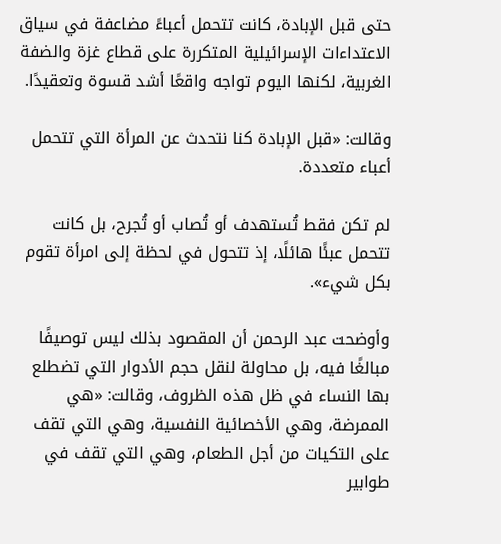حتى قبل الإبادة، كانت تتحمل أعباءً مضاعفة في سياق الاعتداءات الإسرائيلية المتكررة على قطاع غزة والضفة الغربية، لكنها اليوم تواجه واقعًا أشد قسوة وتعقيدًا.

وقالت: «قبل الإبادة كنا نتحدث عن المرأة التي تتحمل أعباء متعددة.

لم تكن فقط تُستهدف أو تُصاب أو تُجرح، بل كانت تتحمل عبئًا هائلًا، إذ تتحول في لحظة إلى امرأة تقوم بكل شيء».

وأوضحت عبد الرحمن أن المقصود بذلك ليس توصيفًا مبالغًا فيه، بل محاولة لنقل حجم الأدوار التي تضطلع بها النساء في ظل هذه الظروف، وقالت: «هي الممرضة، وهي الأخصائية النفسية، وهي التي تقف على التكيات من أجل الطعام، وهي التي تقف في طوابير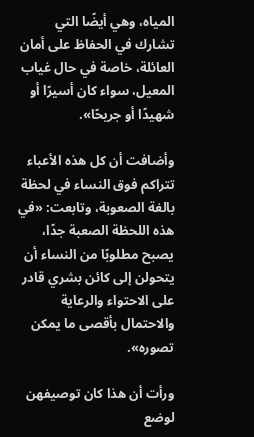المياه، وهي أيضًا التي تشارك في الحفاظ على أمان العائلة، خاصة في حال غياب المعيل، سواء كان أسيرًا أو شهيدًا أو جريحًا».

وأضافت أن كل هذه الأعباء تتراكم فوق النساء في لحظة بالغة الصعوبة، وتابعت: «في هذه اللحظة الصعبة جدًا، يصبح مطلوبًا من النساء أن يتحولن إلى كائن بشري قادر على الاحتواء والرعاية والاحتمال بأقصى ما يمكن تصوره».

ورأت أن هذا كان توصيفهن لوضع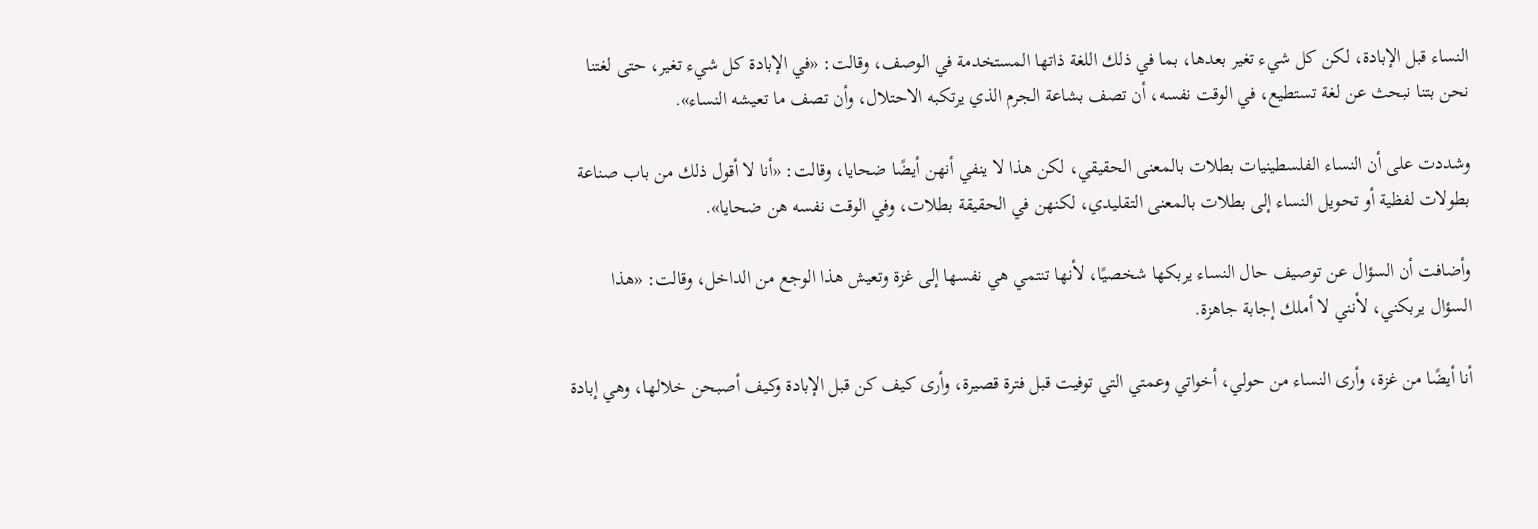النساء قبل الإبادة، لكن كل شيء تغير بعدها، بما في ذلك اللغة ذاتها المستخدمة في الوصف، وقالت: «في الإبادة كل شيء تغير، حتى لغتنا نحن بتنا نبحث عن لغة تستطيع، في الوقت نفسه، أن تصف بشاعة الجرم الذي يرتكبه الاحتلال، وأن تصف ما تعيشه النساء».

وشددت على أن النساء الفلسطينيات بطلات بالمعنى الحقيقي، لكن هذا لا ينفي أنهن أيضًا ضحايا، وقالت: «أنا لا أقول ذلك من باب صناعة بطولات لفظية أو تحويل النساء إلى بطلات بالمعنى التقليدي، لكنهن في الحقيقة بطلات، وفي الوقت نفسه هن ضحايا».

وأضافت أن السؤال عن توصيف حال النساء يربكها شخصيًا، لأنها تنتمي هي نفسها إلى غزة وتعيش هذا الوجع من الداخل، وقالت: «هذا السؤال يربكني، لأنني لا أملك إجابة جاهزة.

أنا أيضًا من غزة، وأرى النساء من حولي، أخواتي وعمتي التي توفيت قبل فترة قصيرة، وأرى كيف كن قبل الإبادة وكيف أصبحن خلالها، وهي إبادة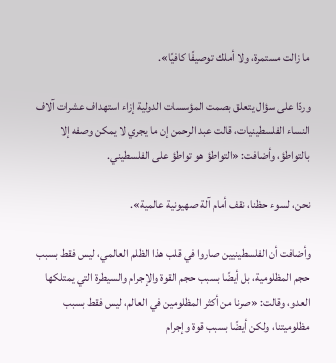ما زالت مستمرة، ولا أملك توصيفًا كافيًا».

وردّا على سؤال يتعلق بصمت المؤسسات الدولية إزاء استهداف عشرات آلاف النساء الفلسطينيات، قالت عبد الرحمن إن ما يجري لا يمكن وصفه إلا بالتواطؤ، وأضافت: «التواطؤ هو تواطؤ على الفلسطيني.

نحن، لسوء حظنا، نقف أمام آلة صهيونية عالمية».

وأضافت أن الفلسطينيين صاروا في قلب هذا الظلم العالمي، ليس فقط بسبب حجم المظلومية، بل أيضًا بسبب حجم القوة والإجرام والسيطرة التي يمتلكها العدو، وقالت: «صرنا من أكثر المظلومين في العالم، ليس فقط بسبب مظلوميتنا، ولكن أيضًا بسبب قوة وإجرام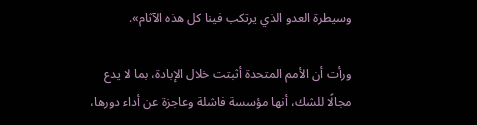وسيطرة العدو الذي يرتكب فينا كل هذه الآثام».

ورأت أن الأمم المتحدة أثبتت خلال الإبادة، بما لا يدع مجالًا للشك، أنها مؤسسة فاشلة وعاجزة عن أداء دورها،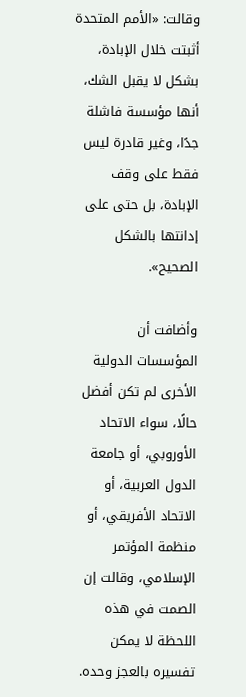وقالت: «الأمم المتحدة أثبتت خلال الإبادة، بشكل لا يقبل الشك، أنها مؤسسة فاشلة جدًا، وغير قادرة ليس فقط على وقف الإبادة، بل حتى على إدانتها بالشكل الصحيح».

وأضافت أن المؤسسات الدولية الأخرى لم تكن أفضل حالًا، سواء الاتحاد الأوروبي، أو جامعة الدول العربية، أو الاتحاد الأفريقي، أو منظمة المؤتمر الإسلامي، وقالت إن الصمت في هذه اللحظة لا يمكن تفسيره بالعجز وحده.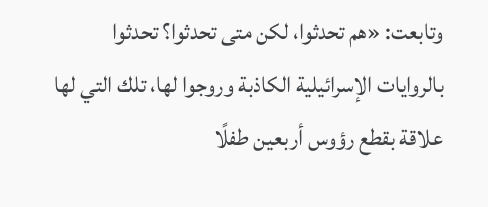وتابعت: «هم تحدثوا، لكن متى تحدثوا؟ تحدثوا بالروايات الإسرائيلية الكاذبة وروجوا لها، تلك التي لها علاقة بقطع رؤوس أربعين طفلًا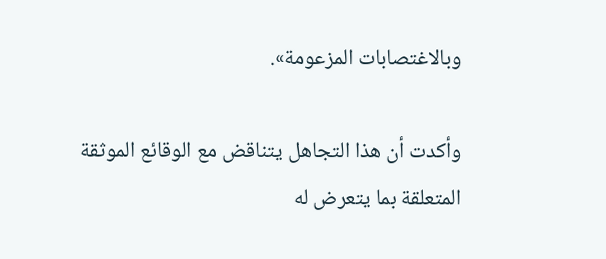وبالاغتصابات المزعومة».

وأكدت أن هذا التجاهل يتناقض مع الوقائع الموثقة المتعلقة بما يتعرض له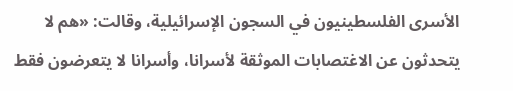الأسرى الفلسطينيون في السجون الإسرائيلية، وقالت: «هم لا يتحدثون عن الاغتصابات الموثقة لأسرانا، وأسرانا لا يتعرضون فقط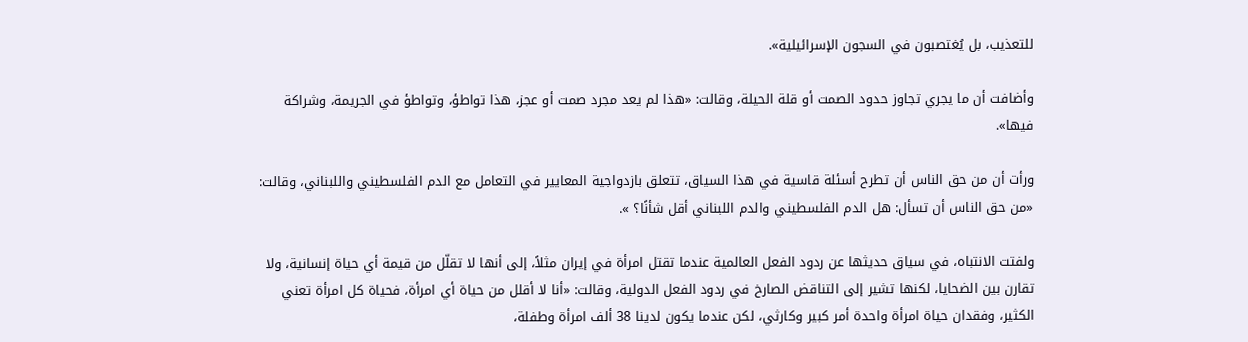للتعذيب، بل يُغتصبون في السجون الإسرائيلية».

وأضافت أن ما يجري تجاوز حدود الصمت أو قلة الحيلة، وقالت: «هذا لم يعد مجرد صمت أو عجز، هذا تواطؤ، وتواطؤ في الجريمة، وشراكة فيها».

ورأت أن من حق الناس أن تطرح أسئلة قاسية في هذا السياق، تتعلق بازدواجية المعايير في التعامل مع الدم الفلسطيني واللبناني، وقالت: «من حق الناس أن تسأل: هل الدم الفلسطيني والدم اللبناني أقل شأنًا؟ ».

ولفتت الانتباه، في سياق حديثها عن ردود الفعل العالمية عندما تقتل امرأة في إيران مثلاً، إلى أنها لا تقلّل من قيمة أي حياة إنسانية، ولا تقارن بين الضحايا، لكنها تشير إلى التناقض الصارخ في ردود الفعل الدولية، وقالت: «أنا لا أقلل من حياة أي امرأة، فحياة كل امرأة تعني الكثير، وفقدان حياة امرأة واحدة أمر كبير وكارثي، لكن عندما يكون لدينا 38 ألف امرأة وطفلة،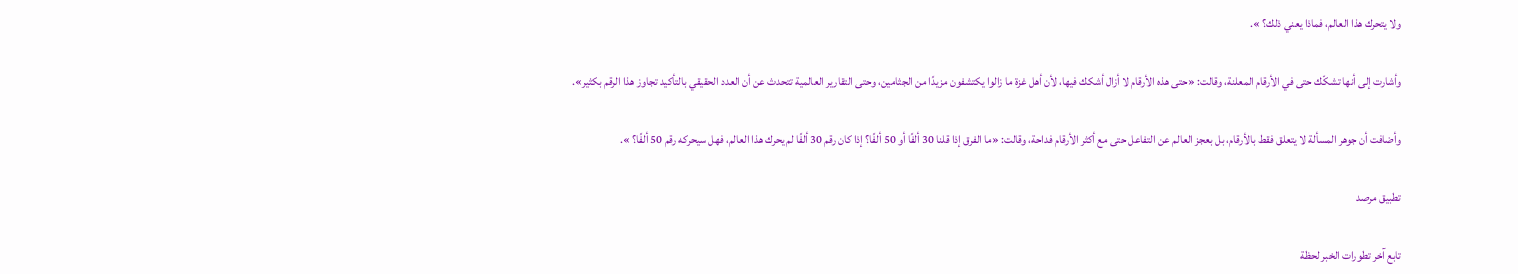ولا يتحرك هذا العالم، فماذا يعني ذلك؟ ».

وأشارت إلى أنها تشكّك حتى في الأرقام المعلنة، وقالت: «حتى هذه الأرقام لا أزال أشكك فيها، لأن أهل غزة ما زالوا يكتشفون مزيدًا من الجثامين، وحتى التقارير العالمية تتحدث عن أن العدد الحقيقي بالتأكيد تجاوز هذا الرقم بكثير».

وأضافت أن جوهر المسألة لا يتعلق فقط بالأرقام، بل بعجز العالم عن التفاعل حتى مع أكثر الأرقام فداحة، وقالت: «ما الفرق إذا قلنا 30 ألفًا أو 50 ألفًا؟ إذا كان رقم 30 ألفًا لم يحرك هذا العالم، فهل سيحركه رقم 50 ألفًا؟ ».

تطبيق مرصد

تابع آخر تطورات الخبر لحظة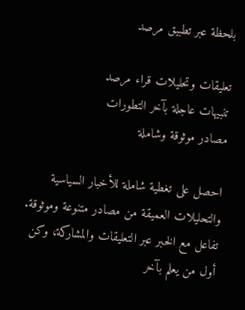بلحظة عبر تطبيق مرصد

تعليقات وتحليلات قراء مرصد
تنبيهات عاجلة بآخر التطورات
مصادر موثوقة وشاملة

احصل على تغطية شاملة للأخبار السياسية والتحليلات العميقة من مصادر متنوعة وموثوقة. تفاعل مع الخبر عبر التعليقات والمشاركة، وكن أول من يعلم بآخر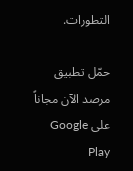التطورات.

حمّل تطبيق مرصد الآن مجاناً على Google Play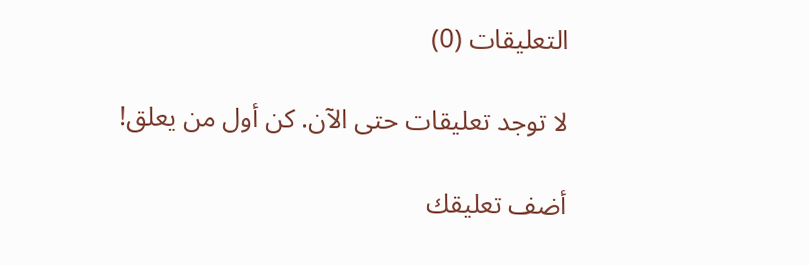التعليقات (0)

لا توجد تعليقات حتى الآن. كن أول من يعلق!

أضف تعليقك